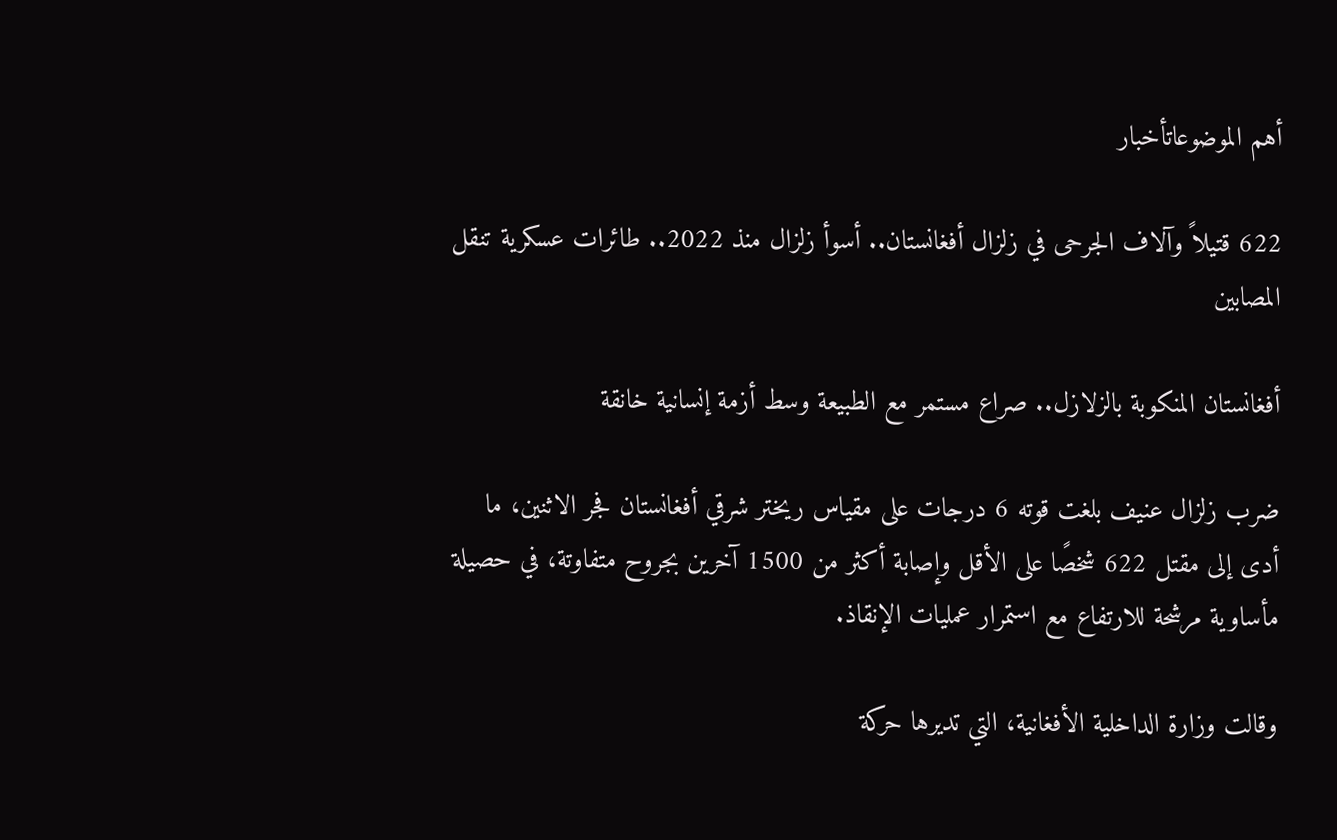أهم الموضوعاتأخبار

622 قتيلاً وآلاف الجرحى في زلزال أفغانستان.. أسوأ زلزال منذ 2022.. طائرات عسكرية تنقل المصابين

أفغانستان المنكوبة بالزلازل.. صراع مستمر مع الطبيعة وسط أزمة إنسانية خانقة

ضرب زلزال عنيف بلغت قوته 6 درجات على مقياس ريختر شرقي أفغانستان فجر الاثنين، ما أدى إلى مقتل 622 شخصًا على الأقل وإصابة أكثر من 1500 آخرين بجروح متفاوتة، في حصيلة مأساوية مرشحة للارتفاع مع استمرار عمليات الإنقاذ.

وقالت وزارة الداخلية الأفغانية، التي تديرها حركة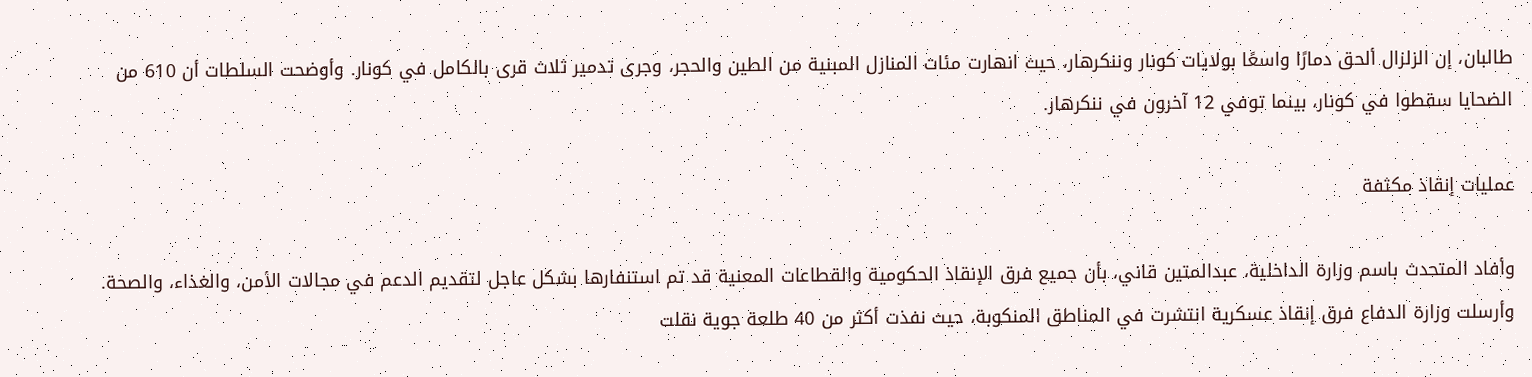طالبان، إن الزلزال ألحق دمارًا واسعًا بولايات كونار وننكرهار، حيث انهارت مئات المنازل المبنية من الطين والحجر، وجرى تدمير ثلاث قرى بالكامل في كونار. وأوضحت السلطات أن 610 من الضحايا سقطوا في كونار، بينما توفي 12 آخرون في ننكرهار.

عمليات إنقاذ مكثفة

وأفاد المتحدث باسم وزارة الداخلية، عبدالمتين قاني، بأن جميع فرق الإنقاذ الحكومية والقطاعات المعنية قد تم استنفارها بشكل عاجل لتقديم الدعم في مجالات الأمن، والغذاء، والصحة. وأرسلت وزارة الدفاع فرق إنقاذ عسكرية انتشرت في المناطق المنكوبة، حيث نفذت أكثر من 40 طلعة جوية نقلت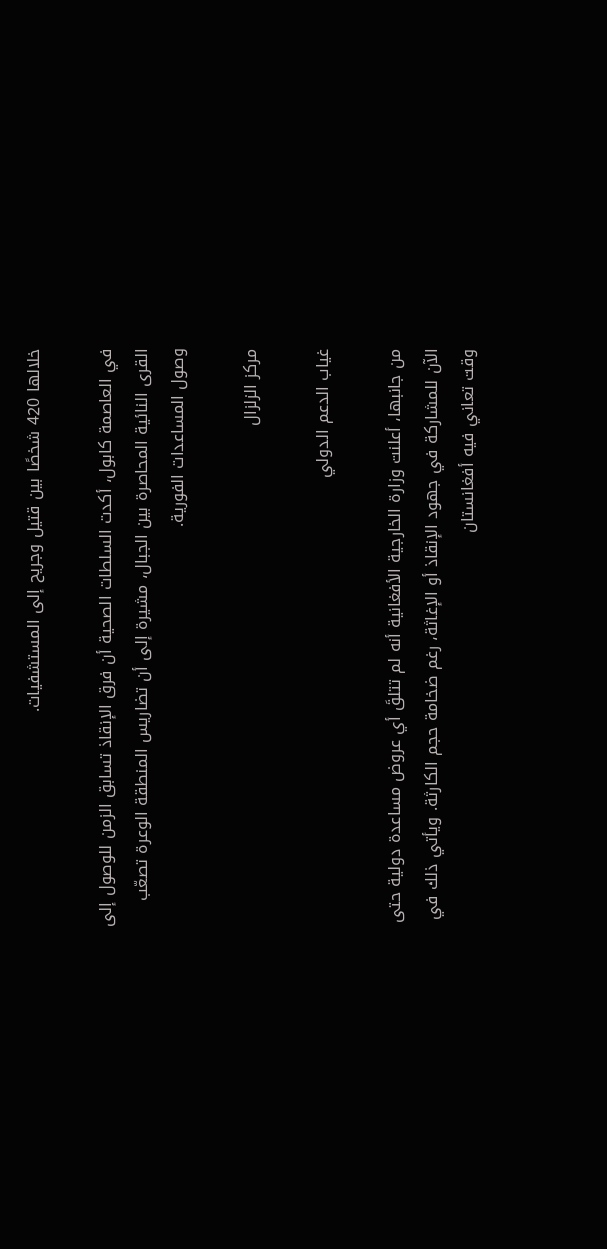خلالها 420 شخصًا بين قتيل وجريح إلى المستشفيات.

في العاصمة كابول، أكدت السلطات الصحية أن فرق الإنقاذ تسابق الزمن للوصول إلى القرى النائية المحاصرة بين الجبال، مشيرة إلى أن تضاريس المنطقة الوعرة تصعّب وصول المساعدات الفورية.

مركز الزلزال

غياب الدعم الدولي

من جانبها، أعلنت وزارة الخارجية الأفغانية أنه لم تتلقَ أي عروض مساعدة دولية حتى الآن للمشاركة في جهود الإنقاذ أو الإغاثة، رغم ضخامة حجم الكارثة. ويأتي ذلك في وقت تعاني فيه أفغانستان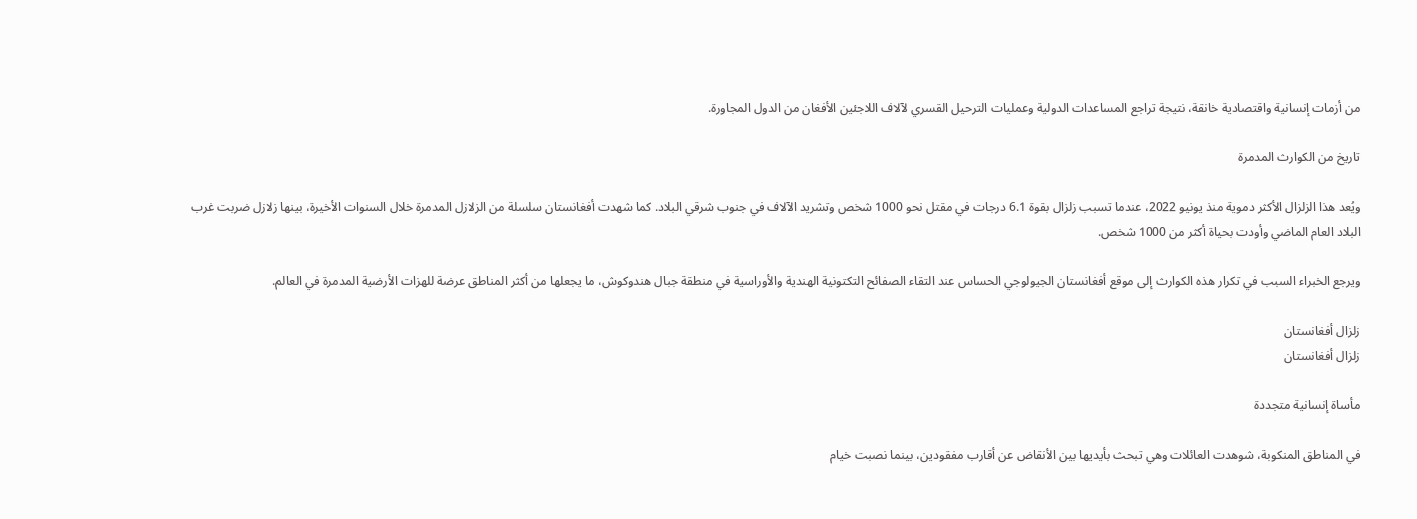من أزمات إنسانية واقتصادية خانقة، نتيجة تراجع المساعدات الدولية وعمليات الترحيل القسري لآلاف اللاجئين الأفغان من الدول المجاورة.

تاريخ من الكوارث المدمرة

ويُعد هذا الزلزال الأكثر دموية منذ يونيو 2022، عندما تسبب زلزال بقوة 6.1 درجات في مقتل نحو 1000 شخص وتشريد الآلاف في جنوب شرقي البلاد. كما شهدت أفغانستان سلسلة من الزلازل المدمرة خلال السنوات الأخيرة، بينها زلازل ضربت غرب البلاد العام الماضي وأودت بحياة أكثر من 1000 شخص.

ويرجع الخبراء السبب في تكرار هذه الكوارث إلى موقع أفغانستان الجيولوجي الحساس عند التقاء الصفائح التكتونية الهندية والأوراسية في منطقة جبال هندوكوش، ما يجعلها من أكثر المناطق عرضة للهزات الأرضية المدمرة في العالم.

زلزال أفغانستان
زلزال أفغانستان

مأساة إنسانية متجددة

في المناطق المنكوبة، شوهدت العائلات وهي تبحث بأيديها بين الأنقاض عن أقارب مفقودين، بينما نصبت خيام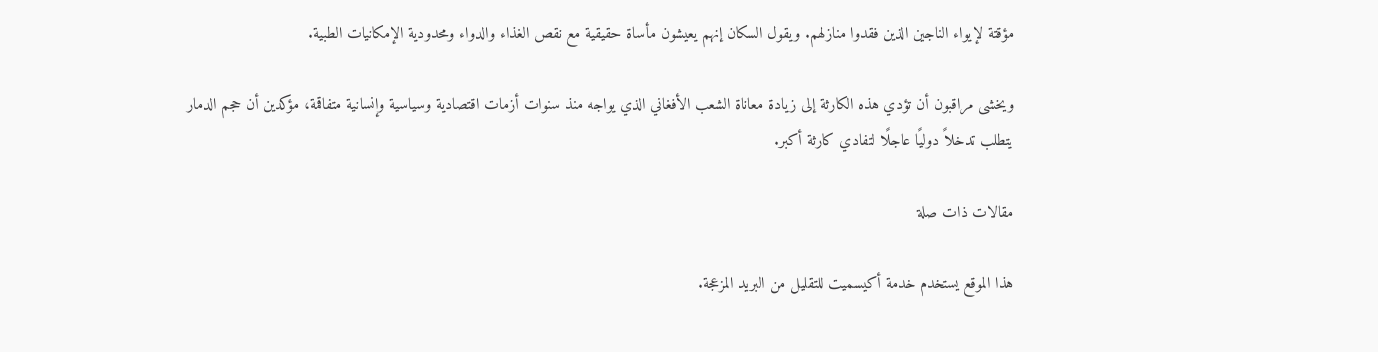مؤقتة لإيواء الناجين الذين فقدوا منازلهم. ويقول السكان إنهم يعيشون مأساة حقيقية مع نقص الغذاء والدواء ومحدودية الإمكانيات الطبية.

ويخشى مراقبون أن تؤدي هذه الكارثة إلى زيادة معاناة الشعب الأفغاني الذي يواجه منذ سنوات أزمات اقتصادية وسياسية وإنسانية متفاقمة، مؤكدين أن حجم الدمار يتطلب تدخلاً دوليًا عاجلًا لتفادي كارثة أكبر.

مقالات ذات صلة

هذا الموقع يستخدم خدمة أكيسميت للتقليل من البريد المزعجة.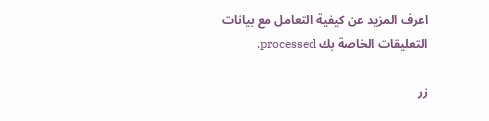اعرف المزيد عن كيفية التعامل مع بيانات التعليقات الخاصة بك processed.

زر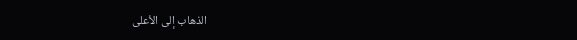الذهاب إلى الأعلى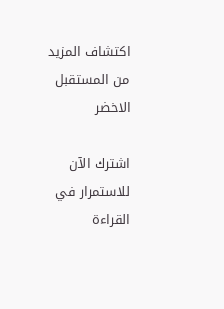اكتشاف المزيد من المستقبل الاخضر

اشترك الآن للاستمرار في القراءة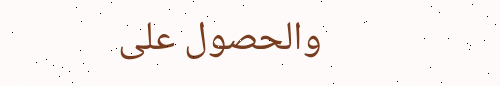والحصول على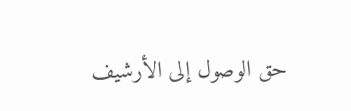حق الوصول إلى الأرشيف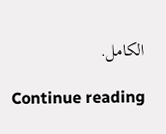الكامل.

Continue reading